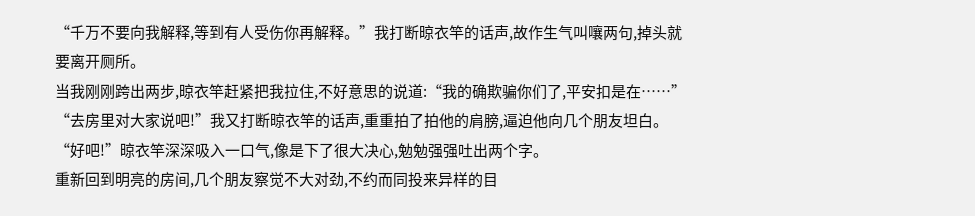“千万不要向我解释,等到有人受伤你再解释。”我打断晾衣竿的话声,故作生气叫嚷两句,掉头就要离开厕所。
当我刚刚跨出两步,晾衣竿赶紧把我拉住,不好意思的说道:“我的确欺骗你们了,平安扣是在……”
“去房里对大家说吧!”我又打断晾衣竿的话声,重重拍了拍他的肩膀,逼迫他向几个朋友坦白。
“好吧!”晾衣竿深深吸入一口气,像是下了很大决心,勉勉强强吐出两个字。
重新回到明亮的房间,几个朋友察觉不大对劲,不约而同投来异样的目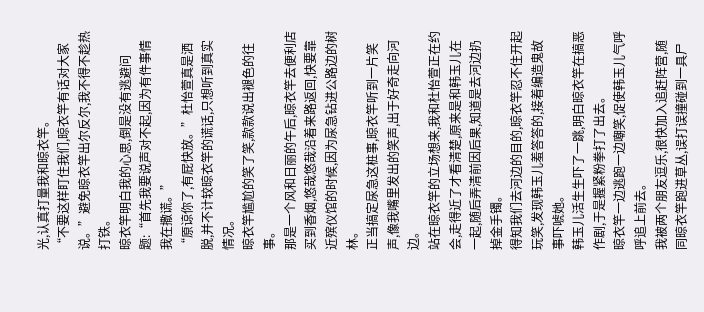光,认真打量我和晾衣竿。
“不要这样盯住我们,晾衣竿有话对大家说。”避免晾衣竿出尔反尔,我不得不趁热打铁。
晾衣竿明白我的心思,倒是没有逃避问题:“首先我要说声对不起,因为有件事情我在撒谎。”
“原谅你了,有屁快放。”杜怡萱真是洒脱,并不计较晾衣竿的谎话,只想听到真实情况。
晾衣竿尴尬的笑了笑,款款说出褪色的往事。
那是一个风和日丽的午后,晾衣竿去便利店买到香烟,悠哉悠哉沿着来路返回,快要靠近殡仪馆的时候,因为尿急钻进公路边的树林。
正当搞定尿急这桩事,晾衣竿听到一片笑声,像我嘴里发出的笑声,出于好奇走向河边。
站在晾衣竿的立场想来,我和杜怡萱正在约会,走得近了才看清楚,原来是和韩玉儿在一起,随后弄清前因后果,知道是去河边扔掉金手镯。
得知我们去河边的目的,晾衣竿忍不住开起玩笑,发现韩玉儿羞答答的,接着编造鬼故事吓唬她。
韩玉儿活生生吓了一跳,明白晾衣竿在搞恶作剧,于是握紧粉拳打了出去。
晾衣竿一边逃跑一边嘲笑,促使韩玉儿气呼呼追上前去。
我被两个朋友逗乐,很快加入追赶阵营,随同晾衣竿跑进草丛,误打误撞碰到一具尸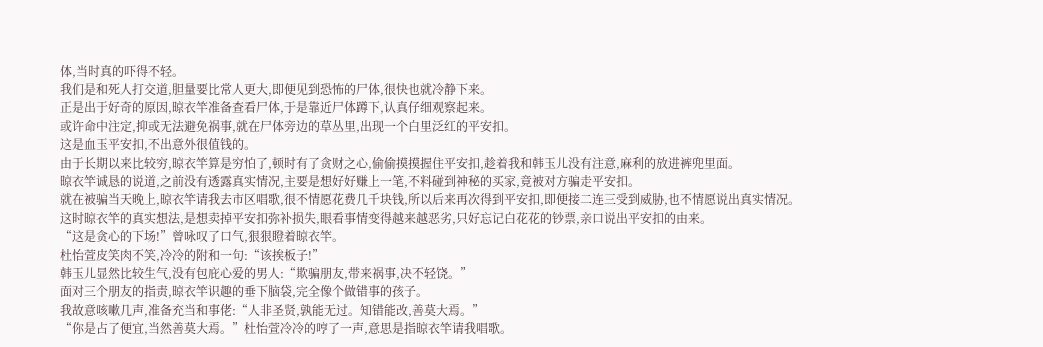体,当时真的吓得不轻。
我们是和死人打交道,胆量要比常人更大,即便见到恐怖的尸体,很快也就冷静下来。
正是出于好奇的原因,晾衣竿准备查看尸体,于是靠近尸体蹲下,认真仔细观察起来。
或许命中注定,抑或无法避免祸事,就在尸体旁边的草丛里,出现一个白里泛红的平安扣。
这是血玉平安扣,不出意外很值钱的。
由于长期以来比较穷,晾衣竿算是穷怕了,顿时有了贪财之心,偷偷摸摸握住平安扣,趁着我和韩玉儿没有注意,麻利的放进裤兜里面。
晾衣竿诚恳的说道,之前没有透露真实情况,主要是想好好赚上一笔,不料碰到神秘的买家,竟被对方骗走平安扣。
就在被骗当天晚上,晾衣竿请我去市区唱歌,很不情愿花费几千块钱,所以后来再次得到平安扣,即便接二连三受到威胁,也不情愿说出真实情况。
这时晾衣竿的真实想法,是想卖掉平安扣弥补损失,眼看事情变得越来越恶劣,只好忘记白花花的钞票,亲口说出平安扣的由来。
“这是贪心的下场!”曾咏叹了口气,狠狠瞪着晾衣竿。
杜怡萱皮笑肉不笑,冷冷的附和一句:“该挨板子!”
韩玉儿显然比较生气,没有包庇心爱的男人:“欺骗朋友,带来祸事,决不轻饶。”
面对三个朋友的指责,晾衣竿识趣的垂下脑袋,完全像个做错事的孩子。
我故意咳嗽几声,准备充当和事佬:“人非圣贤,孰能无过。知错能改,善莫大焉。”
“你是占了便宜,当然善莫大焉。”杜怡萱冷冷的哼了一声,意思是指晾衣竿请我唱歌。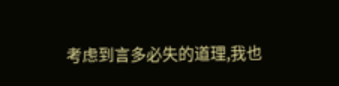考虑到言多必失的道理,我也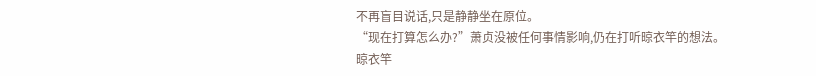不再盲目说话,只是静静坐在原位。
“现在打算怎么办?”萧贞没被任何事情影响,仍在打听晾衣竿的想法。
晾衣竿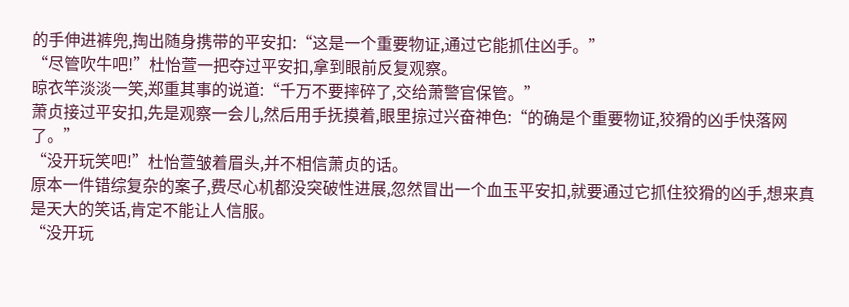的手伸进裤兜,掏出随身携带的平安扣:“这是一个重要物证,通过它能抓住凶手。”
“尽管吹牛吧!”杜怡萱一把夺过平安扣,拿到眼前反复观察。
晾衣竿淡淡一笑,郑重其事的说道:“千万不要摔碎了,交给萧警官保管。”
萧贞接过平安扣,先是观察一会儿,然后用手抚摸着,眼里掠过兴奋神色:“的确是个重要物证,狡猾的凶手快落网了。”
“没开玩笑吧!”杜怡萱皱着眉头,并不相信萧贞的话。
原本一件错综复杂的案子,费尽心机都没突破性进展,忽然冒出一个血玉平安扣,就要通过它抓住狡猾的凶手,想来真是天大的笑话,肯定不能让人信服。
“没开玩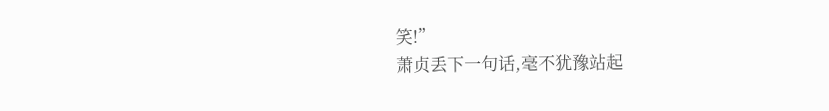笑!”
萧贞丢下一句话,毫不犹豫站起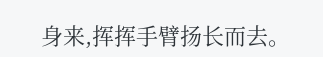身来,挥挥手臂扬长而去。